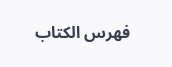فهرس الكتاب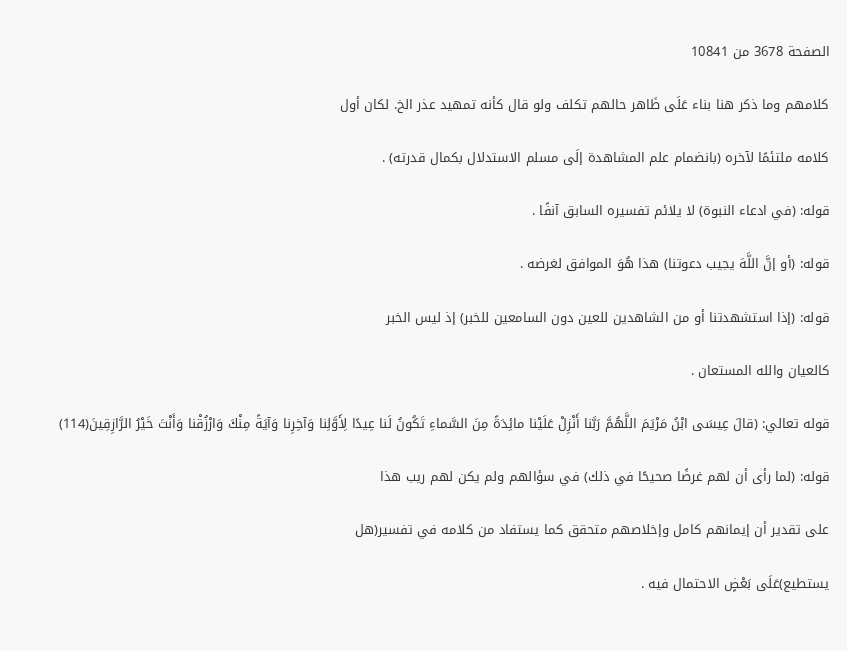الصفحة 3678 من 10841

كلامهم وما ذكر هنا بناء عَلَى ظَاهر حالهم تكلف ولو قال كأنه تمهيد عذر الخ. لكان أول

كلامه ملتئمًا لآخره (بانضمام علم المشاهدة إلَى مسلم الاستدلال بكمال قدرته) .

قوله: (في ادعاء النبوة) لا يلائم تفسيره السابق آنفًا .

قوله: (أو إنَّ اللَّهَ يجيب دعوتنا) هذا هُوَ الموافق لغرضه .

قوله: (إذا استشهدتنا أو من الشاهدين للعين دون السامعين للخبر) إذ ليس الخبر

كالعيان والله المستعان .

قوله تعالي: (قالَ عِيسَى ابْنُ مَرْيَمَ اللَّهُمَّ رَبَّنا أَنْزِلْ عَلَيْنا مائِدَةً مِنَ السَّماءِ تَكُونُ لَنا عِيدًا لِأَوَّلِنا وَآخِرِنا وَآيَةً مِنْكَ وَارْزُقْنا وَأَنْتَ خَيْرُ الرَّازِقِينَ(114)

قوله: (لما رأى أن لهم غرضًا صحيحًا في ذلك) في سؤالهم ولم يكن لهم ريب هذا

على تقدير أن إيمانهم كامل وإخلاصهم متحقق كما يستفاد من كلامه في تفسير(هل

يستطيع)عَلَى بَعْضٍ الاحتمال فيه .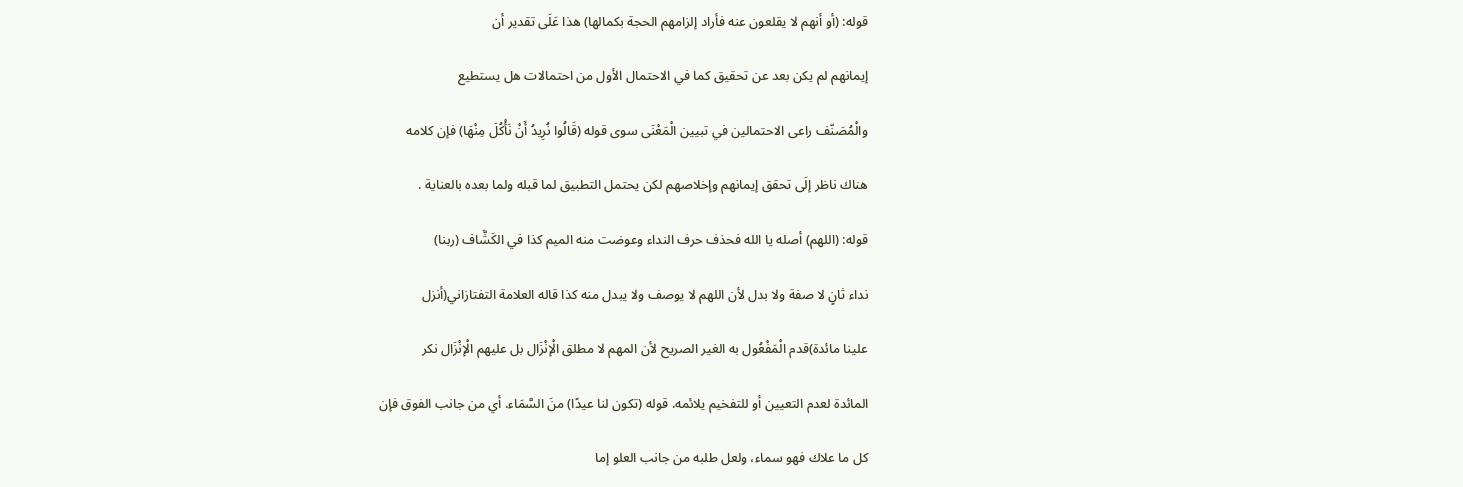قوله: (أو أنهم لا يقلعون عنه فأراد إلزامهم الحجة بكمالها) هذا عَلَى تقدير أن

إيمانهم لم يكن بعد عن تحقيق كما في الاحتمال الأول من احتمالات هل يستطيع

والْمُصَنّف راعى الاحتمالين في تبيين الْمَعْنَى سوى قوله (قَالُوا نُرِيدُ أَنْ نَأْكُلَ مِنْهَا) فإن كلامه

هناك ناظر إلَى تحقق إيمانهم وإخلاصهم لكن يحتمل التطبيق لما قبله ولما بعده بالعناية .

قوله: (اللهم) أصله يا الله فحذف حرف النداء وعوضت منه الميم كذا في الكَشَّاف (ربنا)

نداء ثانٍ لا صفة ولا بدل لأن اللهم لا يوصف ولا يبدل منه كذا قاله العلامة التفتازاني(أنزل

علينا مائدة)قدم الْمَفْعُول به الغير الصريح لأن المهم لا مطلق الْإنْزَال بل عليهم الْإنْزَال نكر

المائدة لعدم التعيين أو للتفخيم يلائمه. قوله (تكون لنا عيدًا) منَ السَّمَاء. أي من جانب الفوق فإن

كل ما علاك فهو سماء، ولعل طلبه من جانب العلو إما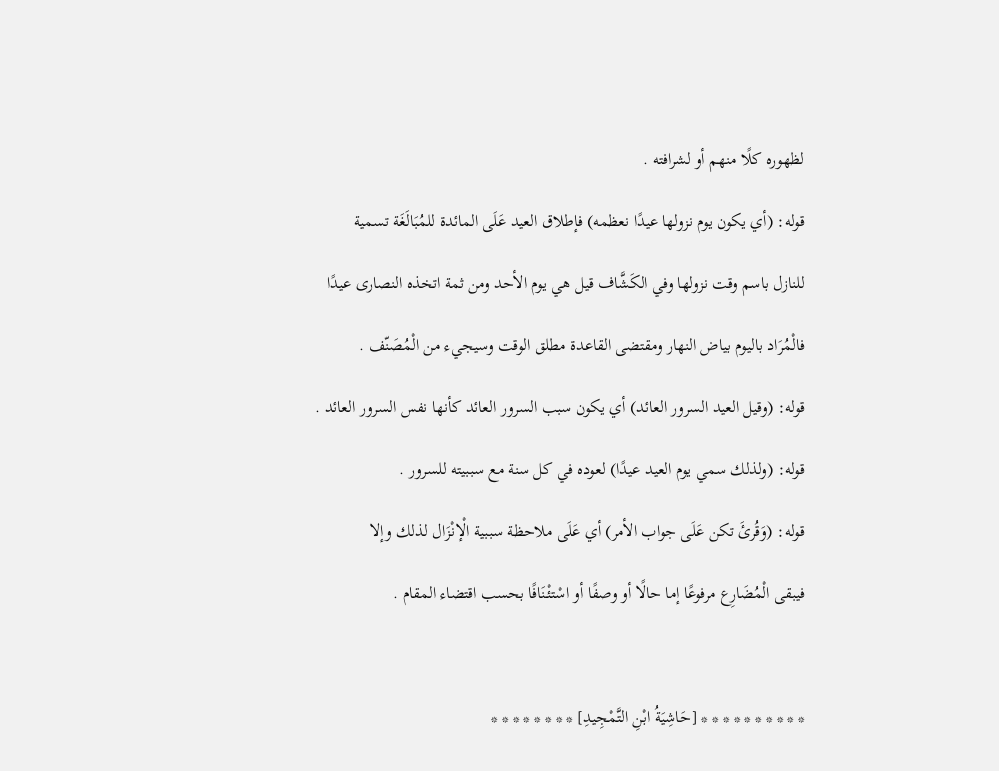لظهوره كلًا منهم أو لشرافته .

قوله: (أي يكون يوم نزولها عيدًا نعظمه) فإطلاق العيد عَلَى المائدة للمُبَالَغَة تسمية

للنازل باسم وقت نزولها وفي الكَشَّاف قيل هي يوم الأحد ومن ثمة اتخذه النصارى عيدًا

فالْمُرَاد باليوم بياض النهار ومقتضى القاعدة مطلق الوقت وسيجيء من الْمُصَنّف .

قوله: (وقيل العيد السرور العائد) أي يكون سبب السرور العائد كأنها نفس السرور العائد .

قوله: (ولذلك سمي يوم العيد عيدًا) لعوده في كل سنة مع سببيته للسرور .

قوله: (وَقُرئَ تكن عَلَى جواب الأمر) أي عَلَى ملاحظة سببية الْإنْزَال لذلك وإلا

فيبقى الْمُضَارِع مرفوعًا إما حالًا أو وصفًا أو اسْتئْنَافًا بحسب اقتضاء المقام .



* * * * * * * * * * [حَاشِيَةُ ابْنِ التَّمْجِيدِ] * * * * * * * *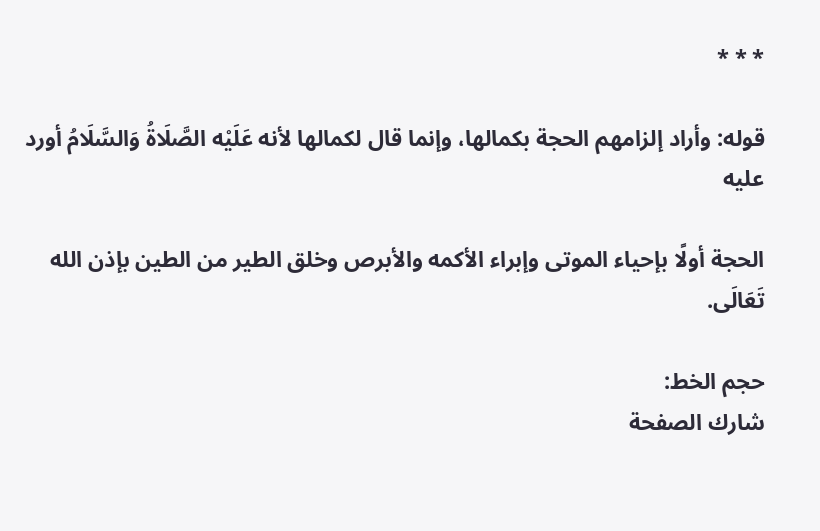* * *

قوله: وأراد إلزامهم الحجة بكمالها، وإنما قال لكمالها لأنه عَلَيْه الصَّلَاةُ وَالسَّلَامُ أورد عليه

الحجة أولًا بإحياء الموتى وإبراء الأكمه والأبرص وخلق الطير من الطين بإذن الله تَعَالَى.

حجم الخط:
شارك الصفحة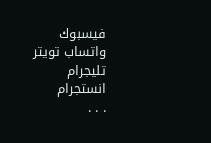فيسبوك واتساب تويتر تليجرام انستجرام
. . .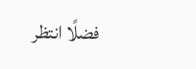فضلًا انتظر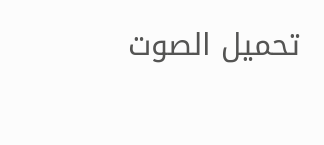تحميل الصوت